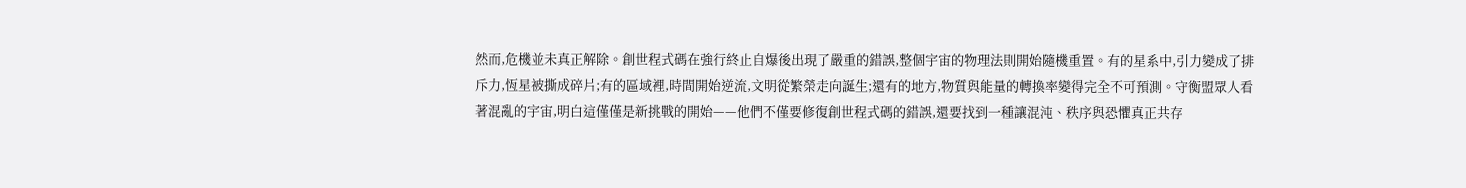然而,危機並未真正解除。創世程式碼在強行終止自爆後出現了嚴重的錯誤,整個宇宙的物理法則開始隨機重置。有的星系中,引力變成了排斥力,恆星被撕成碎片;有的區域裡,時間開始逆流,文明從繁榮走向誕生;還有的地方,物質與能量的轉換率變得完全不可預測。守衡盟眾人看著混亂的宇宙,明白這僅僅是新挑戰的開始——他們不僅要修復創世程式碼的錯誤,還要找到一種讓混沌、秩序與恐懼真正共存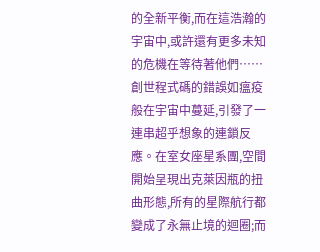的全新平衡,而在這浩瀚的宇宙中,或許還有更多未知的危機在等待著他們……
創世程式碼的錯誤如瘟疫般在宇宙中蔓延,引發了一連串超乎想象的連鎖反應。在室女座星系團,空間開始呈現出克萊因瓶的扭曲形態,所有的星際航行都變成了永無止境的迴圈;而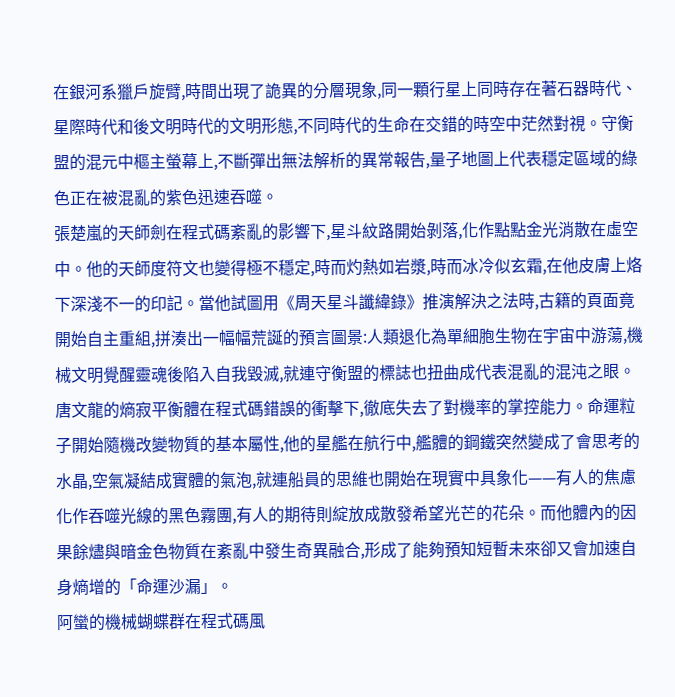在銀河系獵戶旋臂,時間出現了詭異的分層現象,同一顆行星上同時存在著石器時代、星際時代和後文明時代的文明形態,不同時代的生命在交錯的時空中茫然對視。守衡盟的混元中樞主螢幕上,不斷彈出無法解析的異常報告,量子地圖上代表穩定區域的綠色正在被混亂的紫色迅速吞噬。
張楚嵐的天師劍在程式碼紊亂的影響下,星斗紋路開始剝落,化作點點金光消散在虛空中。他的天師度符文也變得極不穩定,時而灼熱如岩漿,時而冰冷似玄霜,在他皮膚上烙下深淺不一的印記。當他試圖用《周天星斗讖緯錄》推演解決之法時,古籍的頁面竟開始自主重組,拼湊出一幅幅荒誕的預言圖景:人類退化為單細胞生物在宇宙中游蕩,機械文明覺醒靈魂後陷入自我毀滅,就連守衡盟的標誌也扭曲成代表混亂的混沌之眼。
唐文龍的熵寂平衡體在程式碼錯誤的衝擊下,徹底失去了對機率的掌控能力。命運粒子開始隨機改變物質的基本屬性,他的星艦在航行中,艦體的鋼鐵突然變成了會思考的水晶,空氣凝結成實體的氣泡,就連船員的思維也開始在現實中具象化——有人的焦慮化作吞噬光線的黑色霧團,有人的期待則綻放成散發希望光芒的花朵。而他體內的因果餘燼與暗金色物質在紊亂中發生奇異融合,形成了能夠預知短暫未來卻又會加速自身熵增的「命運沙漏」。
阿蠻的機械蝴蝶群在程式碼風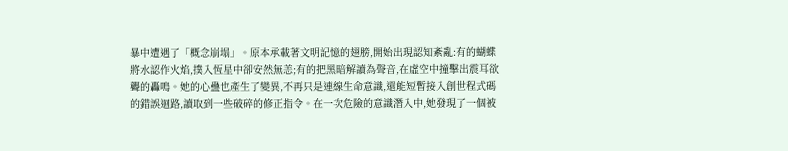暴中遭遇了「概念崩塌」。原本承載著文明記憶的翅膀,開始出現認知紊亂:有的蝴蝶將水認作火焰,撲入恆星中卻安然無恙;有的把黑暗解讀為聲音,在虛空中撞擊出震耳欲聾的轟鳴。她的心蠱也產生了變異,不再只是連線生命意識,還能短暫接入創世程式碼的錯誤迴路,讀取到一些破碎的修正指令。在一次危險的意識潛入中,她發現了一個被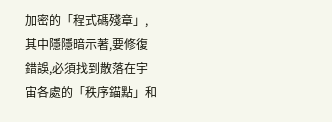加密的「程式碼殘章」,其中隱隱暗示著,要修復錯誤,必須找到散落在宇宙各處的「秩序錨點」和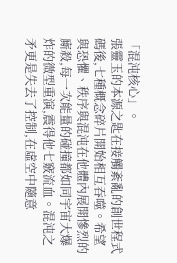「混沌核心」。
張靈玉的本源之匙在接觸紊亂的創世程式碼後,七種概念碎片開始相互吞噬。希望與恐懼、秩序與混沌在他體內展開慘烈的廝殺,每一次能量的碰撞都如同宇宙大爆炸的微型重演,震得他七竅流血。混沌之矛更是失去了控制,在虛空中隨意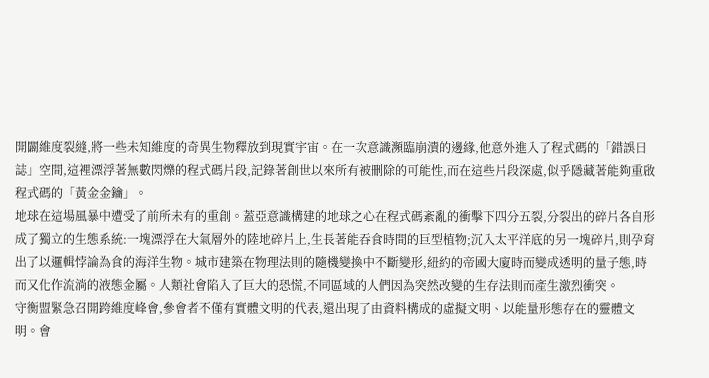開闢維度裂縫,將一些未知維度的奇異生物釋放到現實宇宙。在一次意識瀕臨崩潰的邊緣,他意外進入了程式碼的「錯誤日誌」空間,這裡漂浮著無數閃爍的程式碼片段,記錄著創世以來所有被刪除的可能性,而在這些片段深處,似乎隱藏著能夠重啟程式碼的「黃金金鑰」。
地球在這場風暴中遭受了前所未有的重創。蓋亞意識構建的地球之心在程式碼紊亂的衝擊下四分五裂,分裂出的碎片各自形成了獨立的生態系統:一塊漂浮在大氣層外的陸地碎片上,生長著能吞食時間的巨型植物;沉入太平洋底的另一塊碎片,則孕育出了以邏輯悖論為食的海洋生物。城市建築在物理法則的隨機變換中不斷變形,紐約的帝國大廈時而變成透明的量子態,時而又化作流淌的液態金屬。人類社會陷入了巨大的恐慌,不同區域的人們因為突然改變的生存法則而產生激烈衝突。
守衡盟緊急召開跨維度峰會,參會者不僅有實體文明的代表,還出現了由資料構成的虛擬文明、以能量形態存在的靈體文明。會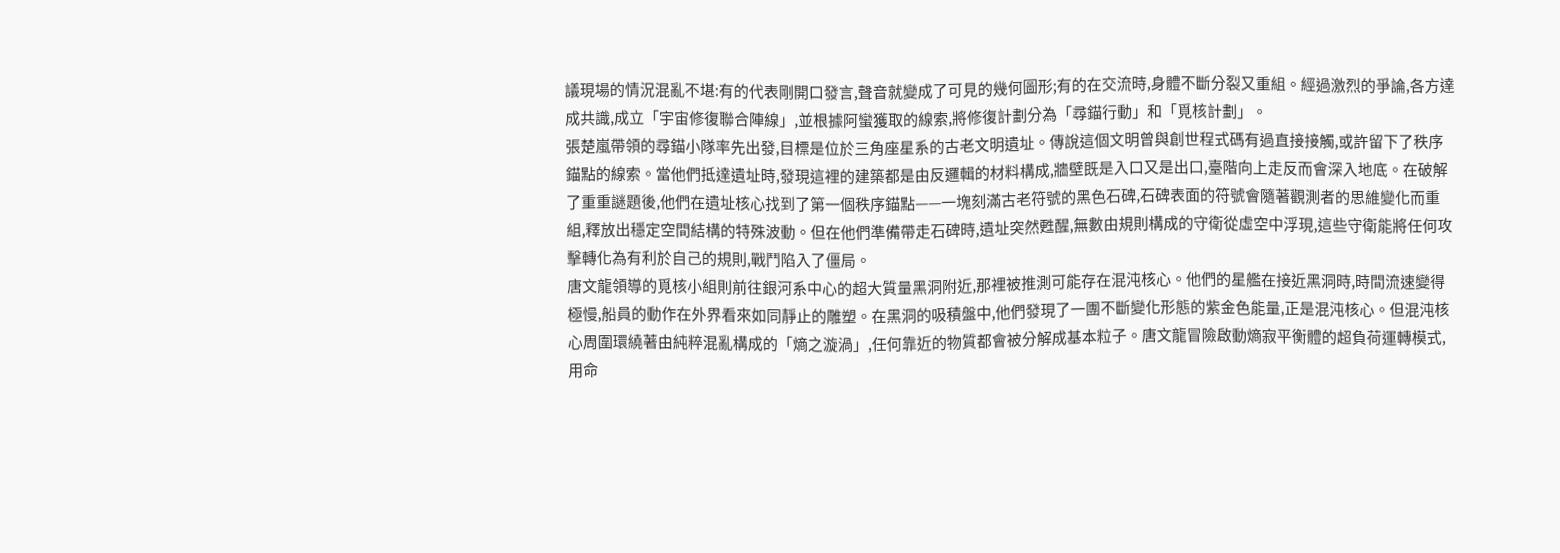議現場的情況混亂不堪:有的代表剛開口發言,聲音就變成了可見的幾何圖形;有的在交流時,身體不斷分裂又重組。經過激烈的爭論,各方達成共識,成立「宇宙修復聯合陣線」,並根據阿蠻獲取的線索,將修復計劃分為「尋錨行動」和「覓核計劃」。
張楚嵐帶領的尋錨小隊率先出發,目標是位於三角座星系的古老文明遺址。傳說這個文明曾與創世程式碼有過直接接觸,或許留下了秩序錨點的線索。當他們抵達遺址時,發現這裡的建築都是由反邏輯的材料構成,牆壁既是入口又是出口,臺階向上走反而會深入地底。在破解了重重謎題後,他們在遺址核心找到了第一個秩序錨點——一塊刻滿古老符號的黑色石碑,石碑表面的符號會隨著觀測者的思維變化而重組,釋放出穩定空間結構的特殊波動。但在他們準備帶走石碑時,遺址突然甦醒,無數由規則構成的守衛從虛空中浮現,這些守衛能將任何攻擊轉化為有利於自己的規則,戰鬥陷入了僵局。
唐文龍領導的覓核小組則前往銀河系中心的超大質量黑洞附近,那裡被推測可能存在混沌核心。他們的星艦在接近黑洞時,時間流速變得極慢,船員的動作在外界看來如同靜止的雕塑。在黑洞的吸積盤中,他們發現了一團不斷變化形態的紫金色能量,正是混沌核心。但混沌核心周圍環繞著由純粹混亂構成的「熵之漩渦」,任何靠近的物質都會被分解成基本粒子。唐文龍冒險啟動熵寂平衡體的超負荷運轉模式,用命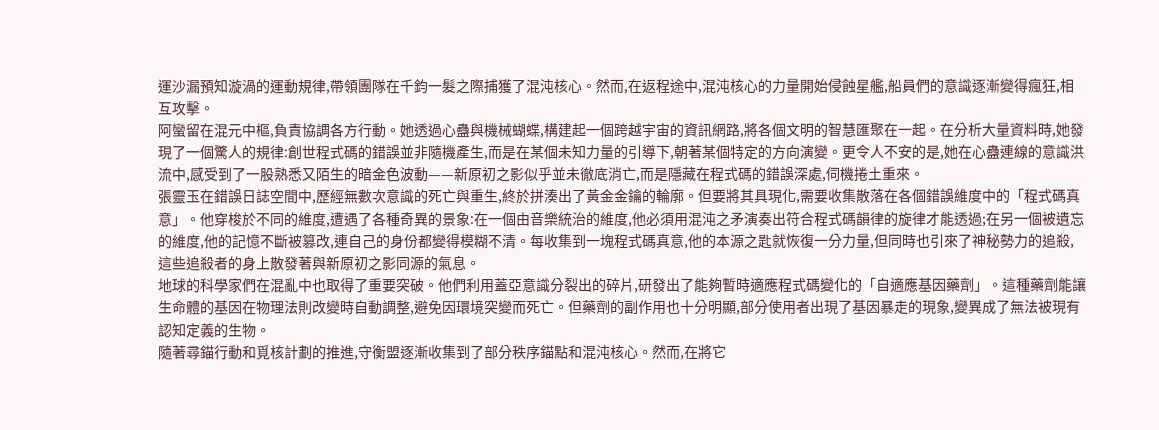運沙漏預知漩渦的運動規律,帶領團隊在千鈞一髮之際捕獲了混沌核心。然而,在返程途中,混沌核心的力量開始侵蝕星艦,船員們的意識逐漸變得瘋狂,相互攻擊。
阿蠻留在混元中樞,負責協調各方行動。她透過心蠱與機械蝴蝶,構建起一個跨越宇宙的資訊網路,將各個文明的智慧匯聚在一起。在分析大量資料時,她發現了一個驚人的規律:創世程式碼的錯誤並非隨機產生,而是在某個未知力量的引導下,朝著某個特定的方向演變。更令人不安的是,她在心蠱連線的意識洪流中,感受到了一股熟悉又陌生的暗金色波動——新原初之影似乎並未徹底消亡,而是隱藏在程式碼的錯誤深處,伺機捲土重來。
張靈玉在錯誤日誌空間中,歷經無數次意識的死亡與重生,終於拼湊出了黃金金鑰的輪廓。但要將其具現化,需要收集散落在各個錯誤維度中的「程式碼真意」。他穿梭於不同的維度,遭遇了各種奇異的景象:在一個由音樂統治的維度,他必須用混沌之矛演奏出符合程式碼韻律的旋律才能透過;在另一個被遺忘的維度,他的記憶不斷被篡改,連自己的身份都變得模糊不清。每收集到一塊程式碼真意,他的本源之匙就恢復一分力量,但同時也引來了神秘勢力的追殺,這些追殺者的身上散發著與新原初之影同源的氣息。
地球的科學家們在混亂中也取得了重要突破。他們利用蓋亞意識分裂出的碎片,研發出了能夠暫時適應程式碼變化的「自適應基因藥劑」。這種藥劑能讓生命體的基因在物理法則改變時自動調整,避免因環境突變而死亡。但藥劑的副作用也十分明顯,部分使用者出現了基因暴走的現象,變異成了無法被現有認知定義的生物。
隨著尋錨行動和覓核計劃的推進,守衡盟逐漸收集到了部分秩序錨點和混沌核心。然而,在將它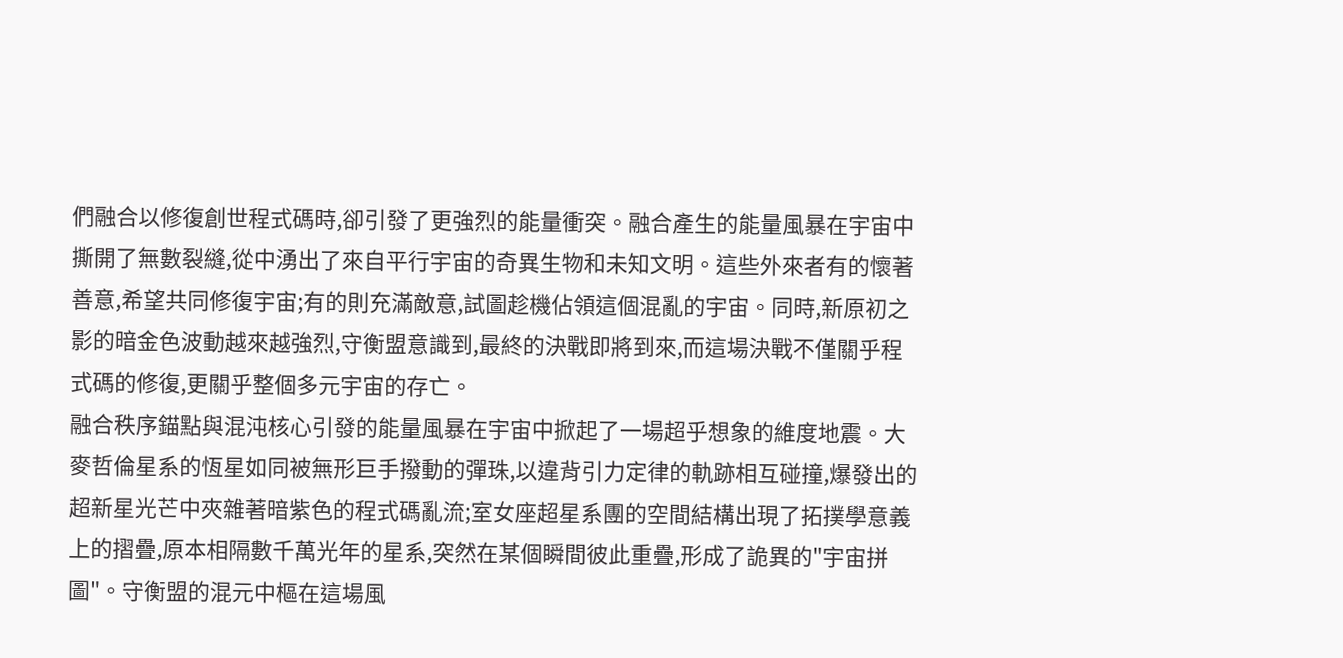們融合以修復創世程式碼時,卻引發了更強烈的能量衝突。融合產生的能量風暴在宇宙中撕開了無數裂縫,從中湧出了來自平行宇宙的奇異生物和未知文明。這些外來者有的懷著善意,希望共同修復宇宙;有的則充滿敵意,試圖趁機佔領這個混亂的宇宙。同時,新原初之影的暗金色波動越來越強烈,守衡盟意識到,最終的決戰即將到來,而這場決戰不僅關乎程式碼的修復,更關乎整個多元宇宙的存亡。
融合秩序錨點與混沌核心引發的能量風暴在宇宙中掀起了一場超乎想象的維度地震。大麥哲倫星系的恆星如同被無形巨手撥動的彈珠,以違背引力定律的軌跡相互碰撞,爆發出的超新星光芒中夾雜著暗紫色的程式碼亂流;室女座超星系團的空間結構出現了拓撲學意義上的摺疊,原本相隔數千萬光年的星系,突然在某個瞬間彼此重疊,形成了詭異的"宇宙拼圖"。守衡盟的混元中樞在這場風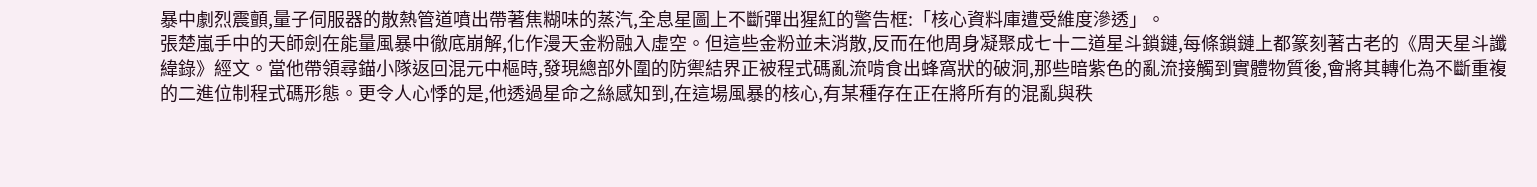暴中劇烈震顫,量子伺服器的散熱管道噴出帶著焦糊味的蒸汽,全息星圖上不斷彈出猩紅的警告框:「核心資料庫遭受維度滲透」。
張楚嵐手中的天師劍在能量風暴中徹底崩解,化作漫天金粉融入虛空。但這些金粉並未消散,反而在他周身凝聚成七十二道星斗鎖鏈,每條鎖鏈上都篆刻著古老的《周天星斗讖緯錄》經文。當他帶領尋錨小隊返回混元中樞時,發現總部外圍的防禦結界正被程式碼亂流啃食出蜂窩狀的破洞,那些暗紫色的亂流接觸到實體物質後,會將其轉化為不斷重複的二進位制程式碼形態。更令人心悸的是,他透過星命之絲感知到,在這場風暴的核心,有某種存在正在將所有的混亂與秩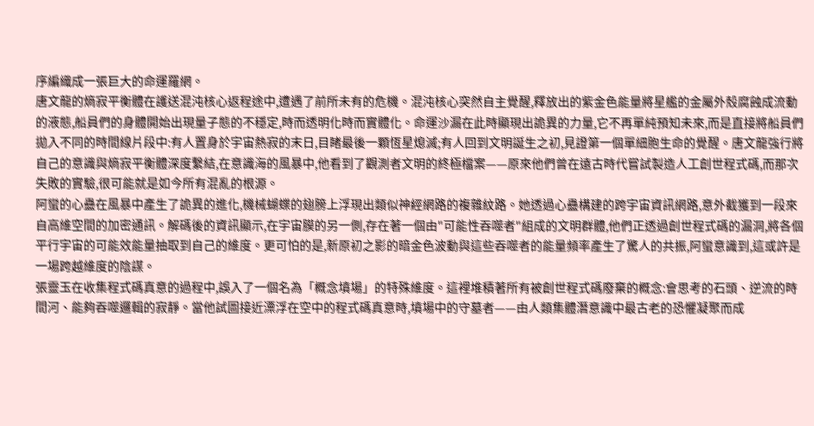序編織成一張巨大的命運羅網。
唐文龍的熵寂平衡體在護送混沌核心返程途中,遭遇了前所未有的危機。混沌核心突然自主覺醒,釋放出的紫金色能量將星艦的金屬外殼腐蝕成流動的液態,船員們的身體開始出現量子態的不穩定,時而透明化時而實體化。命運沙漏在此時顯現出詭異的力量,它不再單純預知未來,而是直接將船員們拋入不同的時間線片段中:有人置身於宇宙熱寂的末日,目睹最後一顆恆星熄滅;有人回到文明誕生之初,見證第一個單細胞生命的覺醒。唐文龍強行將自己的意識與熵寂平衡體深度繫結,在意識海的風暴中,他看到了觀測者文明的終極檔案——原來他們曾在遠古時代嘗試製造人工創世程式碼,而那次失敗的實驗,很可能就是如今所有混亂的根源。
阿蠻的心蠱在風暴中產生了詭異的進化,機械蝴蝶的翅膀上浮現出類似神經網路的複雜紋路。她透過心蠱構建的跨宇宙資訊網路,意外截獲到一段來自高維空間的加密通訊。解碼後的資訊顯示,在宇宙膜的另一側,存在著一個由"可能性吞噬者"組成的文明群體,他們正透過創世程式碼的漏洞,將各個平行宇宙的可能效能量抽取到自己的維度。更可怕的是,新原初之影的暗金色波動與這些吞噬者的能量頻率產生了驚人的共振,阿蠻意識到,這或許是一場跨越維度的陰謀。
張靈玉在收集程式碼真意的過程中,誤入了一個名為「概念墳場」的特殊維度。這裡堆積著所有被創世程式碼廢棄的概念:會思考的石頭、逆流的時間河、能夠吞噬邏輯的寂靜。當他試圖接近漂浮在空中的程式碼真意時,墳場中的守墓者——由人類集體潛意識中最古老的恐懼凝聚而成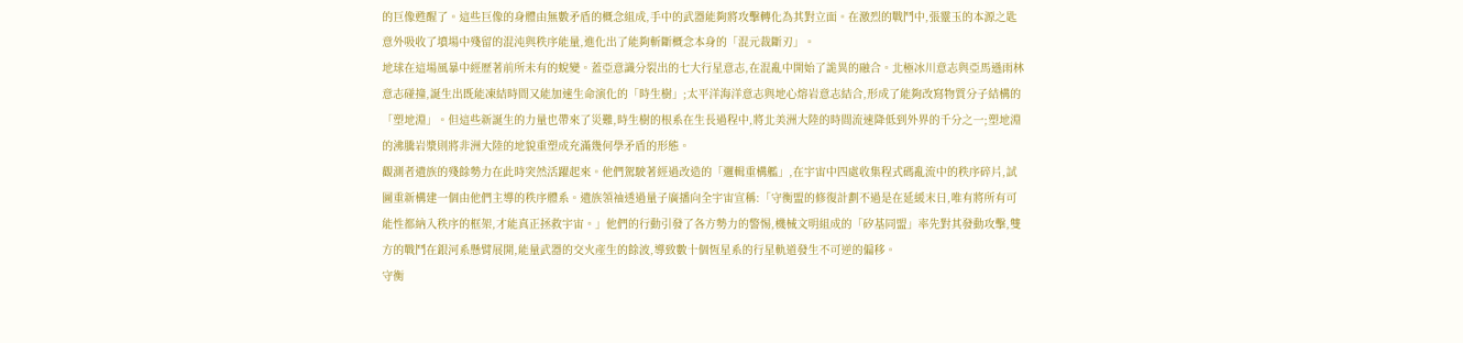的巨像甦醒了。這些巨像的身體由無數矛盾的概念組成,手中的武器能夠將攻擊轉化為其對立面。在激烈的戰鬥中,張靈玉的本源之匙意外吸收了墳場中殘留的混沌與秩序能量,進化出了能夠斬斷概念本身的「混元裁斷刃」。
地球在這場風暴中經歷著前所未有的蛻變。蓋亞意識分裂出的七大行星意志,在混亂中開始了詭異的融合。北極冰川意志與亞馬遜雨林意志碰撞,誕生出既能凍結時間又能加速生命演化的「時生樹」;太平洋海洋意志與地心熔岩意志結合,形成了能夠改寫物質分子結構的「塑地淵」。但這些新誕生的力量也帶來了災難,時生樹的根系在生長過程中,將北美洲大陸的時間流速降低到外界的千分之一;塑地淵的沸騰岩漿則將非洲大陸的地貌重塑成充滿幾何學矛盾的形態。
觀測者遺族的殘餘勢力在此時突然活躍起來。他們駕駛著經過改造的「邏輯重構艦」,在宇宙中四處收集程式碼亂流中的秩序碎片,試圖重新構建一個由他們主導的秩序體系。遺族領袖透過量子廣播向全宇宙宣稱:「守衡盟的修復計劃不過是在延緩末日,唯有將所有可能性都納入秩序的框架,才能真正拯救宇宙。」他們的行動引發了各方勢力的警惕,機械文明組成的「矽基同盟」率先對其發動攻擊,雙方的戰鬥在銀河系懸臂展開,能量武器的交火產生的餘波,導致數十個恆星系的行星軌道發生不可逆的偏移。
守衡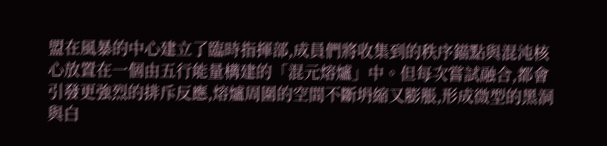盟在風暴的中心建立了臨時指揮部,成員們將收集到的秩序錨點與混沌核心放置在一個由五行能量構建的「混元熔爐」中。但每次嘗試融合,都會引發更強烈的排斥反應,熔爐周圍的空間不斷坍縮又膨脹,形成微型的黑洞與白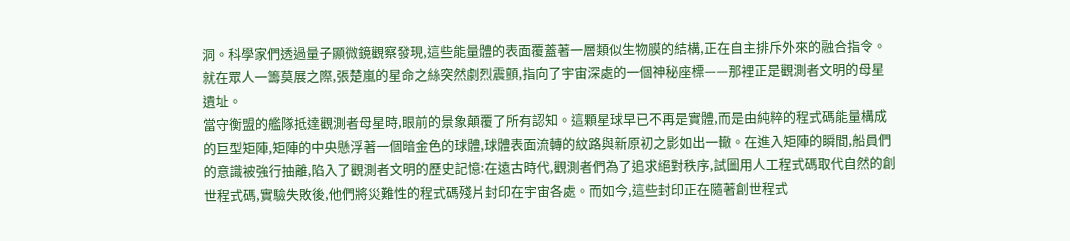洞。科學家們透過量子顯微鏡觀察發現,這些能量體的表面覆蓋著一層類似生物膜的結構,正在自主排斥外來的融合指令。就在眾人一籌莫展之際,張楚嵐的星命之絲突然劇烈震顫,指向了宇宙深處的一個神秘座標——那裡正是觀測者文明的母星遺址。
當守衡盟的艦隊抵達觀測者母星時,眼前的景象顛覆了所有認知。這顆星球早已不再是實體,而是由純粹的程式碼能量構成的巨型矩陣,矩陣的中央懸浮著一個暗金色的球體,球體表面流轉的紋路與新原初之影如出一轍。在進入矩陣的瞬間,船員們的意識被強行抽離,陷入了觀測者文明的歷史記憶:在遠古時代,觀測者們為了追求絕對秩序,試圖用人工程式碼取代自然的創世程式碼,實驗失敗後,他們將災難性的程式碼殘片封印在宇宙各處。而如今,這些封印正在隨著創世程式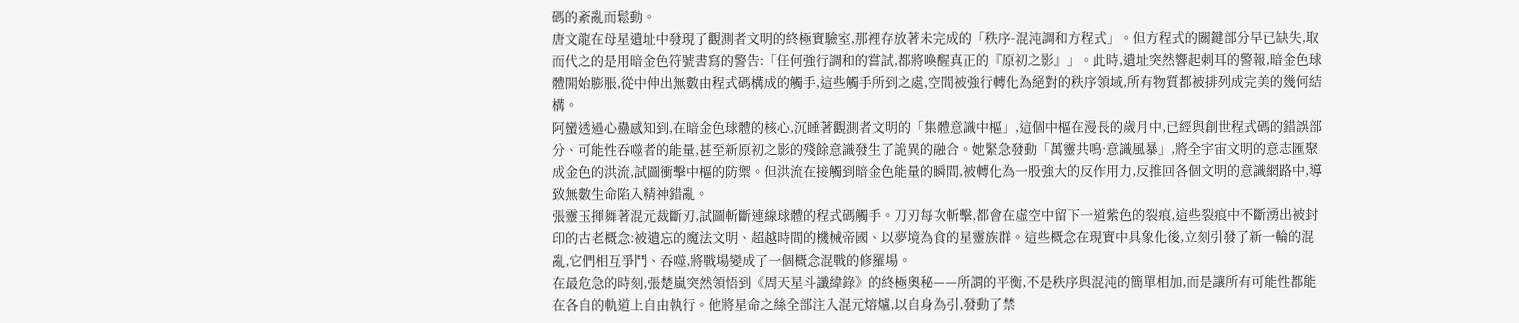碼的紊亂而鬆動。
唐文龍在母星遺址中發現了觀測者文明的終極實驗室,那裡存放著未完成的「秩序-混沌調和方程式」。但方程式的關鍵部分早已缺失,取而代之的是用暗金色符號書寫的警告:「任何強行調和的嘗試,都將喚醒真正的『原初之影』」。此時,遺址突然響起刺耳的警報,暗金色球體開始膨脹,從中伸出無數由程式碼構成的觸手,這些觸手所到之處,空間被強行轉化為絕對的秩序領域,所有物質都被排列成完美的幾何結構。
阿蠻透過心蠱感知到,在暗金色球體的核心,沉睡著觀測者文明的「集體意識中樞」,這個中樞在漫長的歲月中,已經與創世程式碼的錯誤部分、可能性吞噬者的能量,甚至新原初之影的殘餘意識發生了詭異的融合。她緊急發動「萬靈共鳴·意識風暴」,將全宇宙文明的意志匯聚成金色的洪流,試圖衝擊中樞的防禦。但洪流在接觸到暗金色能量的瞬間,被轉化為一股強大的反作用力,反推回各個文明的意識網路中,導致無數生命陷入精神錯亂。
張靈玉揮舞著混元裁斷刃,試圖斬斷連線球體的程式碼觸手。刀刃每次斬擊,都會在虛空中留下一道紫色的裂痕,這些裂痕中不斷湧出被封印的古老概念:被遺忘的魔法文明、超越時間的機械帝國、以夢境為食的星靈族群。這些概念在現實中具象化後,立刻引發了新一輪的混亂,它們相互爭鬥、吞噬,將戰場變成了一個概念混戰的修羅場。
在最危急的時刻,張楚嵐突然領悟到《周天星斗讖緯錄》的終極奧秘——所謂的平衡,不是秩序與混沌的簡單相加,而是讓所有可能性都能在各自的軌道上自由執行。他將星命之絲全部注入混元熔爐,以自身為引,發動了禁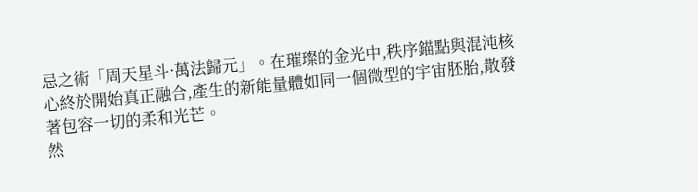忌之術「周天星斗·萬法歸元」。在璀璨的金光中,秩序錨點與混沌核心終於開始真正融合,產生的新能量體如同一個微型的宇宙胚胎,散發著包容一切的柔和光芒。
然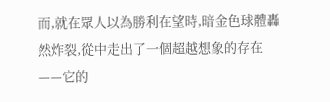而,就在眾人以為勝利在望時,暗金色球體轟然炸裂,從中走出了一個超越想象的存在——它的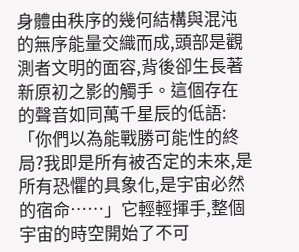身體由秩序的幾何結構與混沌的無序能量交織而成,頭部是觀測者文明的面容,背後卻生長著新原初之影的觸手。這個存在的聲音如同萬千星辰的低語:「你們以為能戰勝可能性的終局?我即是所有被否定的未來,是所有恐懼的具象化,是宇宙必然的宿命……」它輕輕揮手,整個宇宙的時空開始了不可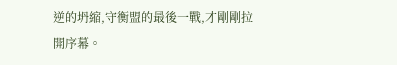逆的坍縮,守衡盟的最後一戰,才剛剛拉開序幕。